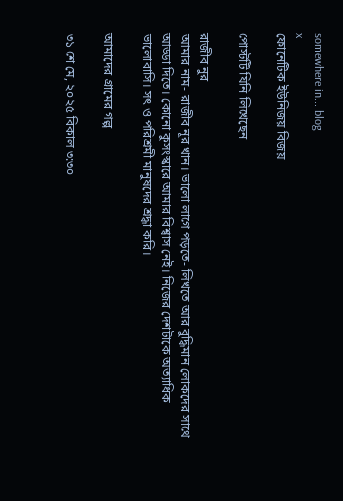somewhere in... blog
x
ফোনেটিক ইউনিজয় বিজয়

পোস্টটি যিনি লিখেছেন

রাজীব নুর
আমার নাম- রাজীব নূর খান। ভালো লাগে পড়তে- লিখতে আর বুদ্ধিমান লোকদের সাথে আড্ডা দিতে। কোনো কুসংস্কারে আমার বিশ্বাস নেই। নিজের দেশটাকে অত্যাধিক ভালোবাসি। সৎ ও পরিশ্রমী মানুষদের শ্রদ্ধা করি।

আমাদের গ্রামের গল্প

৩১ শে মে, ২০২৫ বিকাল ৩:৩০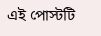এই পোস্টটি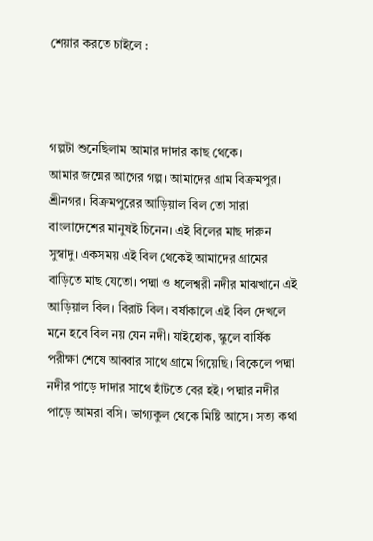শেয়ার করতে চাইলে :



গল্পটা শুনেছিলাম আমার দাদার কাছ থেকে।
আমার জন্মের আগের গল্প। আমাদের গ্রাম বিক্রমপুর। শ্রীনগর। বিক্রমপুরের আড়িয়াল বিল তো সারা বাংলাদেশের মানুষই চিনেন। এই বিলের মাছ দারুন সুস্বাদু। একসময় এই বিল থেকেই আমাদের গ্রামের বাড়িতে মাছ যেতো। পদ্মা ও ধলেশ্বরী নদীর মাঝখানে এই আড়িয়াল বিল। বিরাট বিল। বর্ষাকালে এই বিল দেখলে মনে হবে বিল নয় যেন নদী। যাইহোক, স্কুলে বার্ষিক পরীক্ষা শেষে আব্বার সাথে গ্রামে গিয়েছি। বিকেলে পদ্মা নদীর পাড়ে দাদার সাথে হাঁটতে বের হই। পদ্মার নদীর পাড়ে আমরা বসি। ভাগ্যকুল থেকে মিষ্টি আসে। সত্য কথা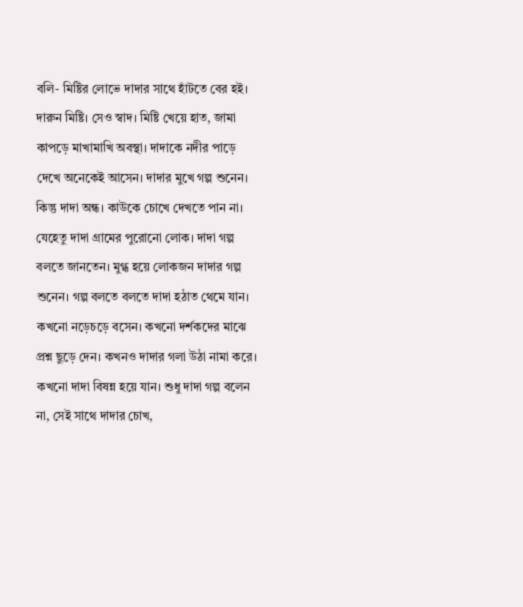বলি- মিষ্টির লোভে দাদার সাথে হাঁটতে বের হই। দারুন মিষ্টি। সেও স্বাদ। মিষ্টি খেয়ে হাত, জামা কাপড়ে মাখামাখি অবস্থা। দাদাকে নদীর পাড়ে দেখে অনেকেই আসেন। দাদার মুখে গল্প শুনেন। কিন্তু দাদা অন্ধ। কাউকে চোখে দেখতে পান না। যেহেতু দাদা গ্রামের পুরোনো লোক। দাদা গল্প বলতে জানতেন। মুগ্ধ হয়ে লোকজন দাদার গল্প শুনেন। গল্প বলতে বলতে দাদা হঠাত থেমে যান। কখনো নড়েচড়ে বসেন। কখনো দর্শকদের মাঝে প্রশ্ন ছুড়ে দেন। কখনও দাদার গলা উঠা নামা করে। কখনো দাদা বিষন্ন হয়ে যান। শুধু দাদা গল্প বলেন না, সেই সাথে দাদার চোখ,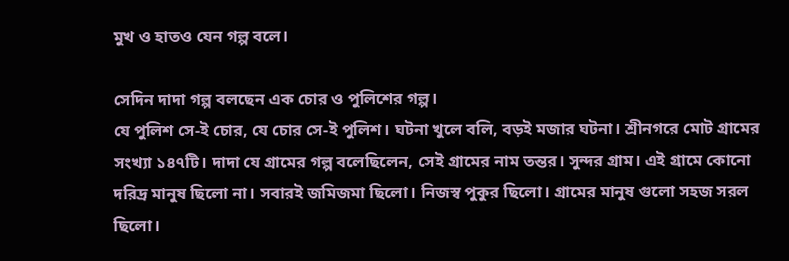মুখ ও হাতও যেন গল্প বলে।

সেদিন দাদা গল্প বলছেন এক চোর ও পুলিশের গল্প।
যে পুলিশ সে-ই চোর, যে চোর সে-ই পুলিশ। ঘটনা খুলে বলি, বড়ই মজার ঘটনা। শ্রীনগরে মোট গ্রামের সংখ্যা ১৪৭টি। দাদা যে গ্রামের গল্প বলেছিলেন, সেই গ্রামের নাম তন্তর। সুন্দর গ্রাম। এই গ্রামে কোনো দরিদ্র মানুষ ছিলো না। সবারই জমিজমা ছিলো। নিজস্ব পুকুর ছিলো। গ্রামের মানুষ গুলো সহজ সরল ছিলো।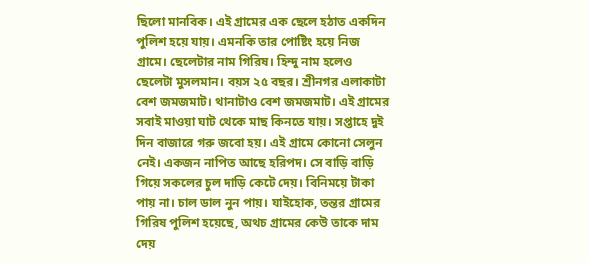ছিলো মানবিক। এই গ্রামের এক ছেলে হঠাত একদিন পুলিশ হয়ে যায়। এমনকি তার পোষ্টিং হয়ে নিজ গ্রামে। ছেলেটার নাম গিরিষ। হিন্দু নাম হলেও ছেলেটা মুসলমান। বয়স ২৫ বছর। শ্রীনগর এলাকাটা বেশ জমজমাট। থানাটাও বেশ জমজমাট। এই গ্রামের সবাই মাওয়া ঘাট থেকে মাছ কিনতে যায়। সপ্তাহে দুই দিন বাজারে গরু জবো হয়। এই গ্রামে কোনো সেলুন নেই। একজন নাপিত আছে হরিপদ। সে বাড়ি বাড়ি গিয়ে সকলের চুল দাড়ি কেটে দেয়। বিনিময়ে টাকা পায় না। চাল ডাল নুন পায়। যাইহোক, তন্তর গ্রামের গিরিষ পুলিশ হয়েছে, অথচ গ্রামের কেউ তাকে দাম দেয়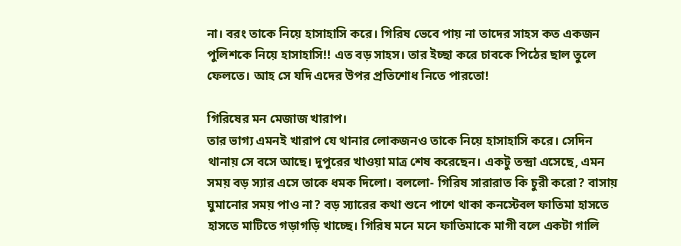না। বরং তাকে নিয়ে হাসাহাসি করে। গিরিষ ভেবে পায় না তাদের সাহস কত একজন পুলিশকে নিয়ে হাসাহাসি!! এত বড় সাহস। তার ইচ্ছা করে চাবকে পিঠের ছাল তুলে ফেলতে। আহ সে যদি এদের উপর প্রতিশোধ নিতে পারতো!

গিরিষের মন মেজাজ খারাপ।
তার ভাগ্য এমনই খারাপ যে থানার লোকজনও তাকে নিয়ে হাসাহাসি করে। সেদিন থানায় সে বসে আছে। দুপুরের খাওয়া মাত্র শেষ করেছেন। একটু তন্দ্রা এসেছে, এমন সময় বড় স্যার এসে তাকে ধমক দিলো। বললো- গিরিষ সারারাত কি চুরী করো? বাসায় ঘুমানোর সময় পাও না? বড় স্যারের কথা শুনে পাশে থাকা কনস্টেবল ফাতিমা হাসতে হাসতে মাটিতে গড়াগড়ি খাচ্ছে। গিরিষ মনে মনে ফাতিমাকে মাগী বলে একটা গালি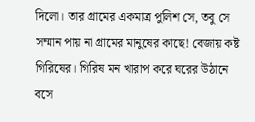দিলো। তার গ্রামের একমাত্র পুলিশ সে, তবু সে সম্মান পায় না গ্রামের মানুষের কাছে! বেজায় কষ্ট গিরিষের। গিরিষ মন খারাপ করে ঘরের উঠানে বসে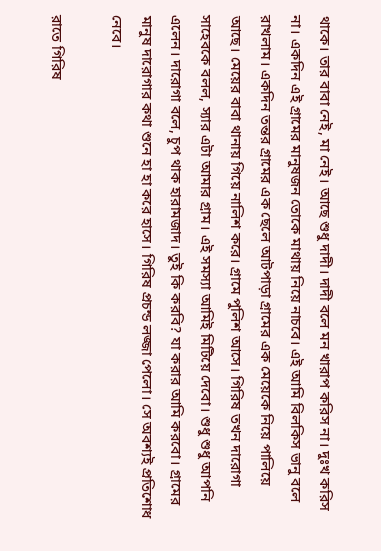থাকে। তার বাবা নেই, মা নেই। আছে শুধু দাদী। দাদী বলে মন খারাপ করিস না। দুঃখ করিস না। একদিন এই গ্রামের মানুষজন তোকে মাথায় নিয়ে নাচবে। এই আমি বিলকিস ভানু বলে রাখলাম। একদিন তন্তর গ্রামের এক ছেলে আটপাড়া গ্রামের এক মেয়েকে নিয়ে পালিয়ে আছে। মেয়ের বাবা থানায় গিয়ে নালিশ করে। গ্রামে পুলিশ আসে। গিরিষ তখন দারোগা সাহেবকে বলল, স্যার এটা আমার গ্রাম। এই সমস্যা আমিই মিটিয়ে দেবো। শুধু শুধু আপনি এলেন। দারোগা বলে, চুপ থাক হারামজাদ। তুই কি করবি? যা করার আমি করবো। গ্রামের মানুষ দারোগার কথা শুনে হা হা করে হাসে। গিরিষ প্রচন্ড লজ্জা পেলো। সে অবশ্যই প্রতিশোধ নেবে।

রাতে গিরিষ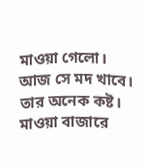মাওয়া গেলো।
আজ সে মদ খাবে। তার অনেক কষ্ট। মাওয়া বাজারে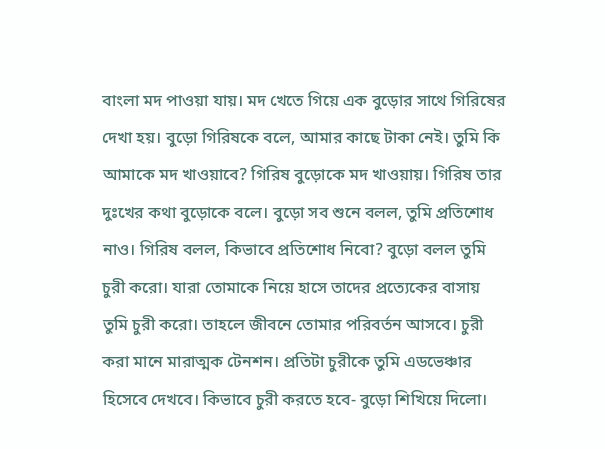বাংলা মদ পাওয়া যায়। মদ খেতে গিয়ে এক বুড়োর সাথে গিরিষের দেখা হয়। বুড়ো গিরিষকে বলে, আমার কাছে টাকা নেই। তুমি কি আমাকে মদ খাওয়াবে? গিরিষ বুড়োকে মদ খাওয়ায়। গিরিষ তার দুঃখের কথা বুড়োকে বলে। বুড়ো সব শুনে বলল, তুমি প্রতিশোধ নাও। গিরিষ বলল, কিভাবে প্রতিশোধ নিবো? বুড়ো বলল তুমি চুরী করো। যারা তোমাকে নিয়ে হাসে তাদের প্রত্যেকের বাসায় তুমি চুরী করো। তাহলে জীবনে তোমার পরিবর্তন আসবে। চুরী করা মানে মারাত্মক টেনশন। প্রতিটা চুরীকে তুমি এডভেঞ্চার হিসেবে দেখবে। কিভাবে চুরী করতে হবে- বুড়ো শিখিয়ে দিলো।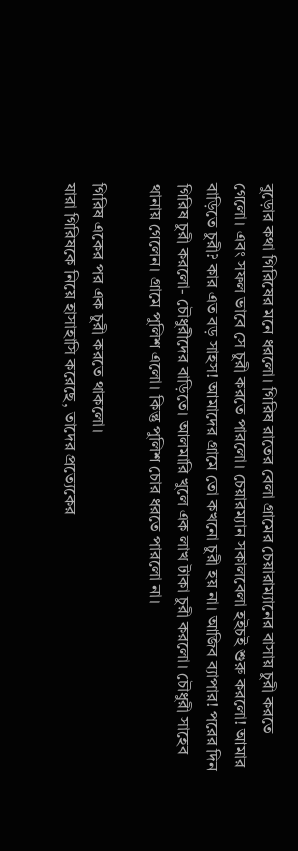বুড়োর কথা গিরিষের মনে ধরলো। গিরিষ রাতের বেলা গ্রামের চেয়ারাম্যানের বাসায় চুরী করতে গেলো। এবং সফল ভাবে সে চুরী করতে পারলো। চেয়ারম্যান সকালবেলা হইচই শুরু করলো! আমার বাড়িতে চুরী? কার এত বড় সাহস! আমাদের গ্রামে তো কখনো চুরী হয় না। আজিব ব্যাপার! পরের দিন গিরিষ চুরী করলো- চৌধুরীদের বাড়িতে। আলমারি খুলে এক লাখ টাকা চুরী করলো। চৌধুরী সাহেব থানায় গেলেন। গ্রামে পুলিশ এলো। কিন্তু পুলিশ চোর ধরতে পারলো না।

গিরিষ একের পর এক চুরী করতে থাকলো।
যারা গিরিষকে নিয়ে হাসাহাসি করেছে, তাদের প্রত্যেকের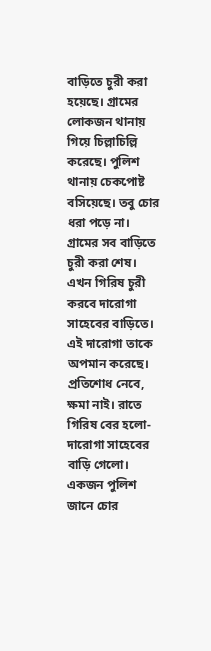বাড়িতে চুরী করা হয়েছে। গ্রামের লোকজন থানায় গিয়ে চিল্লাচিল্লি করেছে। পুলিশ থানায় চেকপোষ্ট বসিয়েছে। তবু চোর ধরা পড়ে না। গ্রামের সব বাড়িতে চুরী করা শেষ। এখন গিরিষ চুরী করবে দারোগা সাহেবের বাড়িতে। এই দারোগা তাকে অপমান করেছে। প্রতিশোধ নেবে, ক্ষমা নাই। রাতে গিরিষ বের হলো- দারোগা সাহেবের বাড়ি গেলো। একজন পুলিশ জানে চোর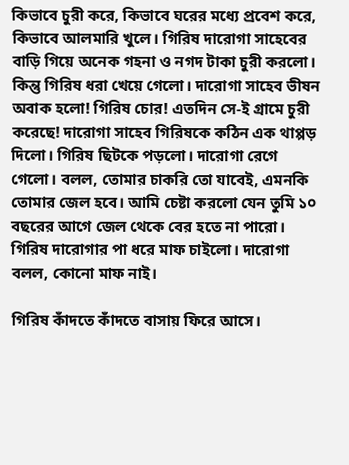কিভাবে চুরী করে, কিভাবে ঘরের মধ্যে প্রবেশ করে, কিভাবে আলমারি খুলে। গিরিষ দারোগা সাহেবের বাড়ি গিয়ে অনেক গহনা ও নগদ টাকা চুরী করলো। কিন্তু গিরিষ ধরা খেয়ে গেলো। দারোগা সাহেব ভীষন অবাক হলো! গিরিষ চোর! এতদিন সে-ই গ্রামে চুরী করেছে! দারোগা সাহেব গিরিষকে কঠিন এক থাপ্পড় দিলো। গিরিষ ছিটকে পড়লো। দারোগা রেগে গেলো। বলল, তোমার চাকরি তো যাবেই, এমনকি তোমার জেল হবে। আমি চেষ্টা করলো যেন তুমি ১০ বছরের আগে জেল থেকে বের হতে না পারো। গিরিষ দারোগার পা ধরে মাফ চাইলো। দারোগা বলল, কোনো মাফ নাই।

গিরিষ কাঁদতে কাঁদতে বাসায় ফিরে আসে।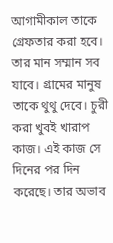আগামীকাল তাকে গ্রেফতার করা হবে। তার মান সম্মান সব যাবে। গ্রামের মানুষ তাকে থুথু দেবে। চুরী করা খুবই খারাপ কাজ। এই কাজ সে দিনের পর দিন করেছে। তার অভাব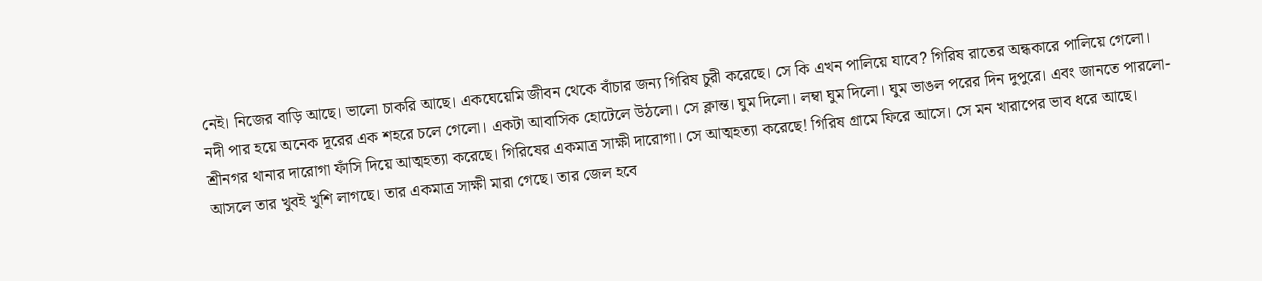নেই। নিজের বাড়ি আছে। ভালো চাকরি আছে। একঘেয়েমি জীবন থেকে বাঁচার জন্য গিরিষ চুরী করেছে। সে কি এখন পালিয়ে যাবে? গিরিষ রাতের অন্ধকারে পালিয়ে গেলো। নদী পার হয়ে অনেক দূরের এক শহরে চলে গেলো। একটা আবাসিক হোটেলে উঠলো। সে ক্লান্ত। ঘুম দিলো। লম্বা ঘুম দিলো। ঘুম ভাঙল পরের দিন দুপুরে। এবং জানতে পারলো- শ্রীনগর থানার দারোগা ফাঁসি দিয়ে আত্মহত্যা করেছে। গিরিষের একমাত্র সাক্ষী দারোগা। সে আত্মহত্যা করেছে! গিরিষ গ্রামে ফিরে আসে। সে মন খারাপের ভাব ধরে আছে। আসলে তার খুবই খুশি লাগছে। তার একমাত্র সাক্ষী মারা গেছে। তার জেল হবে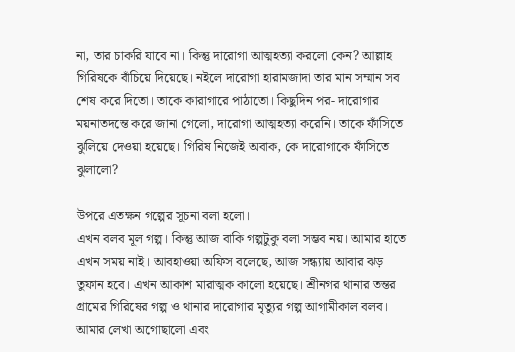না, তার চাকরি যাবে না। কিন্তু দারোগা আত্মহত্যা করলো কেন? আল্লাহ গিরিষকে বাঁচিয়ে দিয়েছে। নইলে দারোগা হারামজাদা তার মান সম্মান সব শেষ করে দিতো। তাকে কারাগারে পাঠাতো। কিছুদিন পর- দারোগার ময়নাতদন্তে করে জানা গেলো, দারোগা আত্মহত্যা করেনি। তাকে ফাঁসিতে ঝুলিয়ে দেওয়া হয়েছে। গিরিষ নিজেই অবাক, কে দারোগাকে ফাঁসিতে ঝুলালো?

উপরে এতক্ষন গল্পের সূচনা বলা হলো।
এখন বলব মূল গল্প। কিন্তু আজ বাকি গল্পটুকু বলা সম্ভব নয়। আমার হাতে এখন সময় নাই। আবহাওয়া অফিস বলেছে, আজ সন্ধ্যায় আবার ঝড় তুফান হবে। এখন আকাশ মারাত্মক কালো হয়েছে। শ্রীনগর থানার তন্তর গ্রামের গিরিষের গল্প ও থানার দারোগার মৃত্যুর গল্প আগামীকাল বলব। আমার লেখা অগোছালো এবং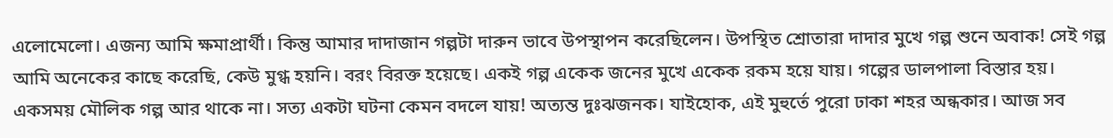এলোমেলো। এজন্য আমি ক্ষমাপ্রার্থী। কিন্তু আমার দাদাজান গল্পটা দারুন ভাবে উপস্থাপন করেছিলেন। উপস্থিত শ্রোতারা দাদার মুখে গল্প শুনে অবাক! সেই গল্প আমি অনেকের কাছে করেছি, কেউ মুগ্ধ হয়নি। বরং বিরক্ত হয়েছে। একই গল্প একেক জনের মুখে একেক রকম হয়ে যায়। গল্পের ডালপালা বিস্তার হয়। একসময় মৌলিক গল্প আর থাকে না। সত্য একটা ঘটনা কেমন বদলে যায়! অত্যন্ত দুঃঝজনক। যাইহোক, এই মুহুর্তে পুরো ঢাকা শহর অন্ধকার। আজ সব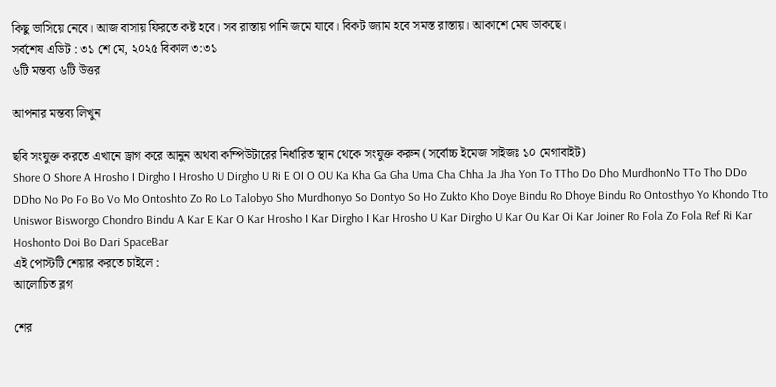কিছু ভাসিয়ে নেবে। আজ বাসায় ফিরতে কষ্ট হবে। সব রাস্তায় পানি জমে যাবে। বিকট জ্যাম হবে সমস্ত রাস্তায়। আকাশে মেঘ ডাকছে।
সর্বশেষ এডিট : ৩১ শে মে, ২০২৫ বিকাল ৩:৩১
৬টি মন্তব্য ৬টি উত্তর

আপনার মন্তব্য লিখুন

ছবি সংযুক্ত করতে এখানে ড্রাগ করে আনুন অথবা কম্পিউটারের নির্ধারিত স্থান থেকে সংযুক্ত করুন (সর্বোচ্চ ইমেজ সাইজঃ ১০ মেগাবাইট)
Shore O Shore A Hrosho I Dirgho I Hrosho U Dirgho U Ri E OI O OU Ka Kha Ga Gha Uma Cha Chha Ja Jha Yon To TTho Do Dho MurdhonNo TTo Tho DDo DDho No Po Fo Bo Vo Mo Ontoshto Zo Ro Lo Talobyo Sho Murdhonyo So Dontyo So Ho Zukto Kho Doye Bindu Ro Dhoye Bindu Ro Ontosthyo Yo Khondo Tto Uniswor Bisworgo Chondro Bindu A Kar E Kar O Kar Hrosho I Kar Dirgho I Kar Hrosho U Kar Dirgho U Kar Ou Kar Oi Kar Joiner Ro Fola Zo Fola Ref Ri Kar Hoshonto Doi Bo Dari SpaceBar
এই পোস্টটি শেয়ার করতে চাইলে :
আলোচিত ব্লগ

শের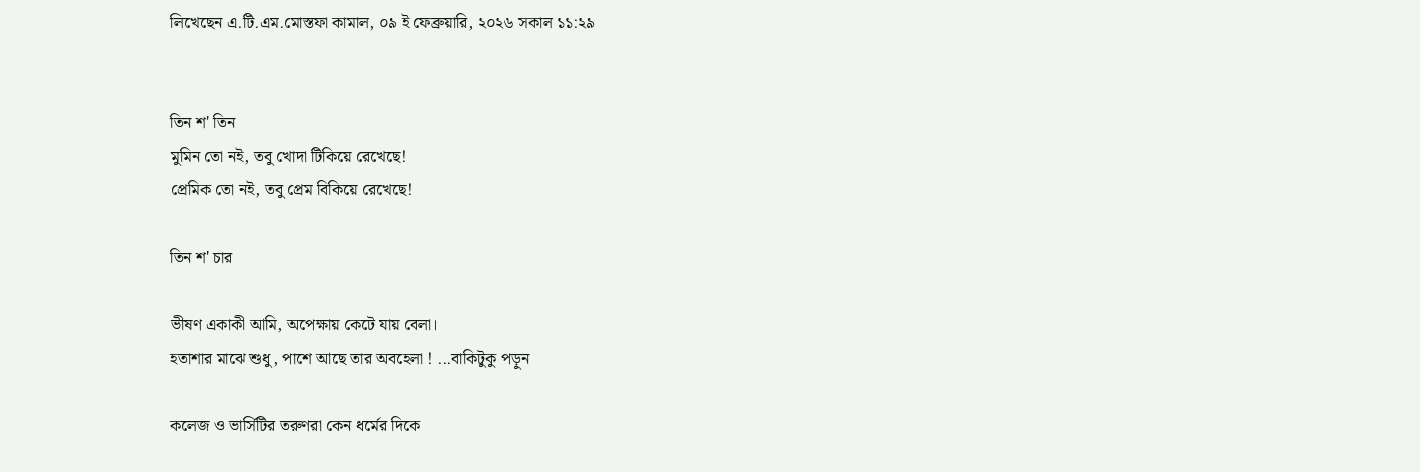লিখেছেন এ.টি.এম.মোস্তফা কামাল, ০৯ ই ফেব্রুয়ারি, ২০২৬ সকাল ১১:২৯


তিন শ' তিন
মুমিন তো নই, তবু খোদা টিকিয়ে রেখেছে!
প্রেমিক তো নই, তবু প্রেম বিকিয়ে রেখেছে!

তিন শ' চার

ভীষণ একাকী আমি, অপেক্ষায় কেটে যায় বেলা।
হতাশার মাঝে শুধু, পাশে আছে তার অবহেলা ! ...বাকিটুকু পড়ুন

কলেজ ও ভার্সিটির তরুণরা কেন ধর্মের দিকে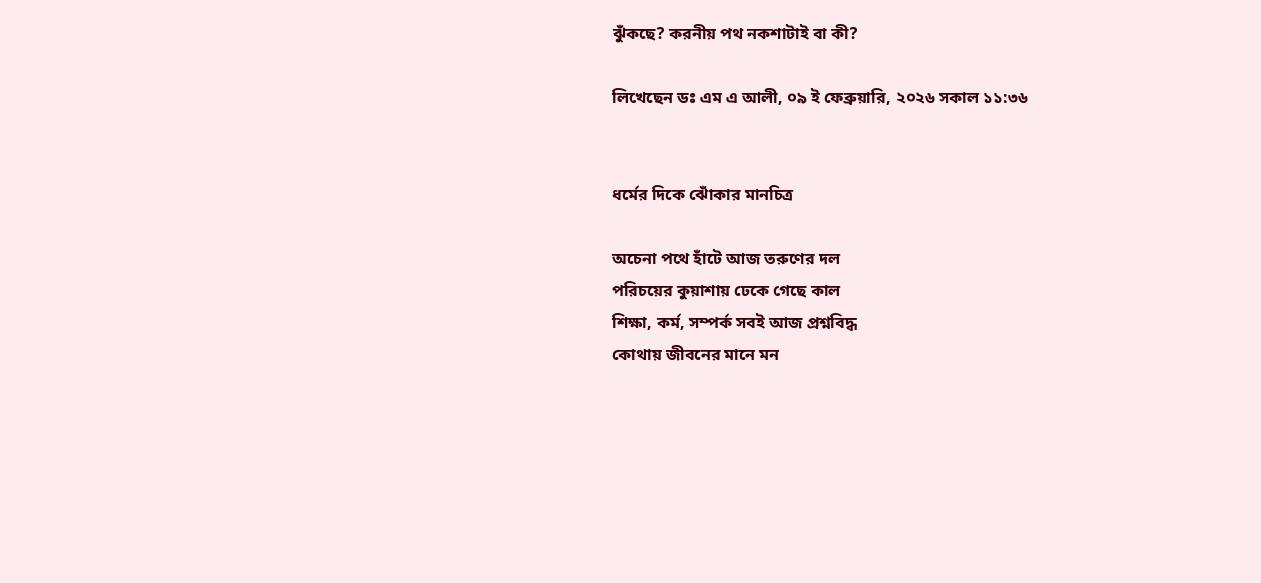ঝুঁকছে? করনীয় পথ নকশাটাই বা কী?

লিখেছেন ডঃ এম এ আলী, ০৯ ই ফেব্রুয়ারি, ২০২৬ সকাল ১১:৩৬


ধর্মের দিকে ঝোঁকার মানচিত্র

অচেনা পথে হাঁটে আজ তরুণের দল
পরিচয়ের কুয়াশায় ঢেকে গেছে কাল
শিক্ষা, কর্ম, সম্পর্ক সবই আজ প্রশ্নবিদ্ধ
কোথায় জীবনের মানে মন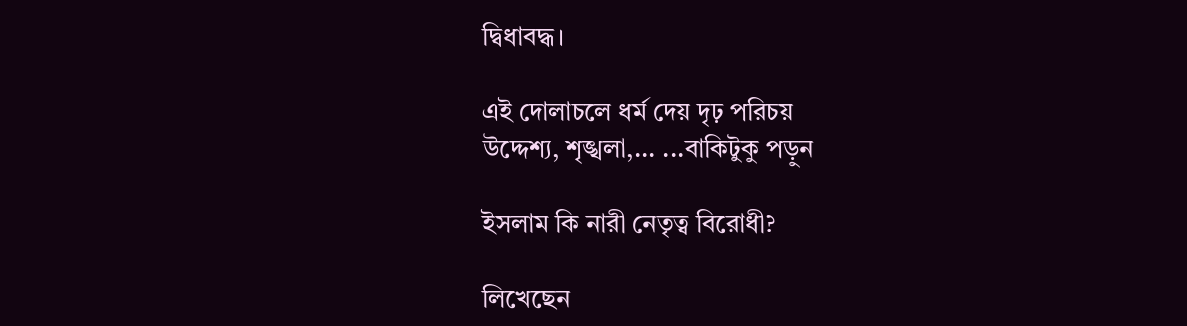দ্বিধাবদ্ধ।

এই দোলাচলে ধর্ম দেয় দৃঢ় পরিচয়
উদ্দেশ্য, শৃঙ্খলা,... ...বাকিটুকু পড়ুন

ইসলাম কি নারী নেতৃত্ব বিরোধী?

লিখেছেন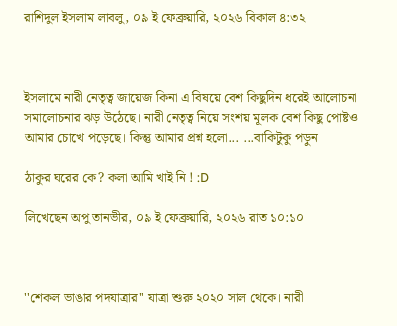রাশিদুল ইসলাম লাবলু, ০৯ ই ফেব্রুয়ারি, ২০২৬ বিকাল ৪:৩২



ইসলামে নারী নেতৃত্ব জায়েজ কিনা এ বিষয়ে বেশ কিছুদিন ধরেই আলোচনা সমালোচনার ঝড় উঠেছে। নারী নেতৃত্ব নিয়ে সংশয় মূলক বেশ কিছু পোষ্টও আমার চোখে পড়েছে। কিন্তু আমার প্রশ্ন হলো... ...বাকিটুকু পড়ুন

ঠাকুর ঘরের কে? কলা আমি খাই নি ! :D

লিখেছেন অপু তানভীর, ০৯ ই ফেব্রুয়ারি, ২০২৬ রাত ১০:১০



''শেকল ভাঙার পদযাত্রার'' যাত্রা শুরু ২০২০ সাল থেকে। নারী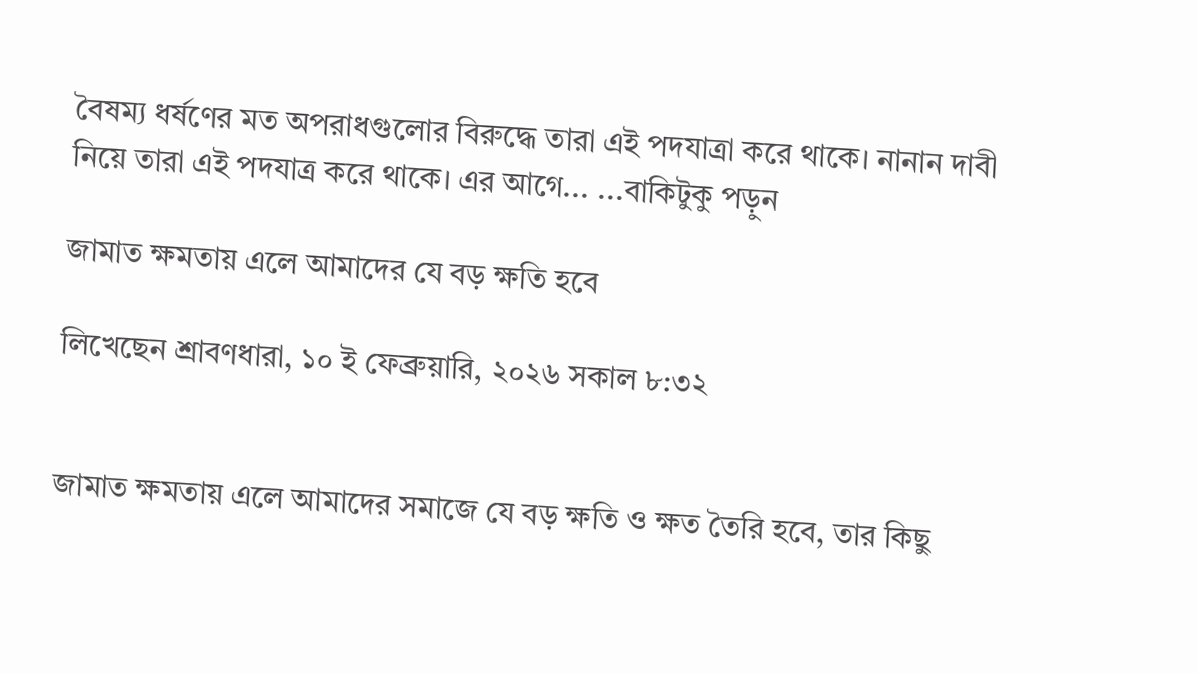বৈষম্য ধর্ষণের মত অপরাধগুলোর বিরুদ্ধে তারা এই পদযাত্রা করে থাকে। নানান দাবী নিয়ে তারা এই পদযাত্র করে থাকে। এর আগে... ...বাকিটুকু পড়ুন

জামাত ক্ষমতায় এলে আমাদের যে বড় ক্ষতি হবে

লিখেছেন শ্রাবণধারা, ১০ ই ফেব্রুয়ারি, ২০২৬ সকাল ৮:৩২


জামাত ক্ষমতায় এলে আমাদের সমাজে যে বড় ক্ষতি ও ক্ষত তৈরি হবে, তার কিছু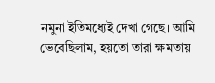নমুনা ইতিমধ্যেই দেখা গেছে। আমি ভেবেছিলাম, হয়তো তারা ক্ষমতায়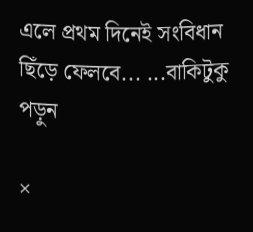এলে প্রথম দিনেই সংবিধান ছিঁড়ে ফেলবে... ...বাকিটুকু পড়ুন

×